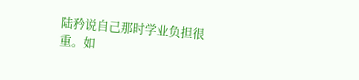陆矜说自己那时学业负担很重。如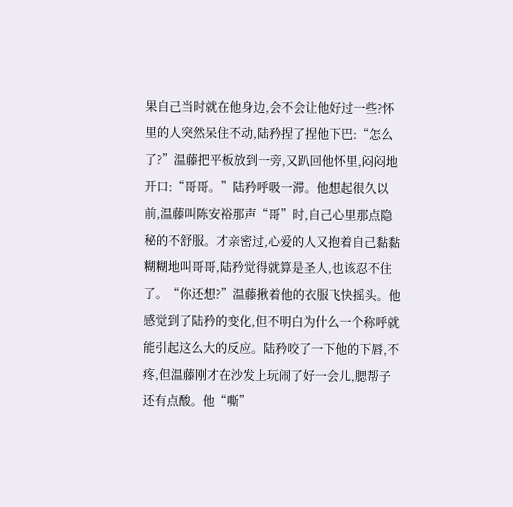果自己当时就在他身边,会不会让他好过一些?怀里的人突然呆住不动,陆矜捏了捏他下巴:“怎么了?”温藤把平板放到一旁,又趴回他怀里,闷闷地开口:“哥哥。”陆矜呼吸一滞。他想起很久以前,温藤叫陈安裕那声“哥”时,自己心里那点隐秘的不舒服。才亲密过,心爱的人又抱着自己黏黏糊糊地叫哥哥,陆矜觉得就算是圣人,也该忍不住了。“你还想?”温藤揪着他的衣服飞快摇头。他感觉到了陆矜的变化,但不明白为什么一个称呼就能引起这么大的反应。陆矜咬了一下他的下唇,不疼,但温藤刚才在沙发上玩闹了好一会儿,腮帮子还有点酸。他“嘶”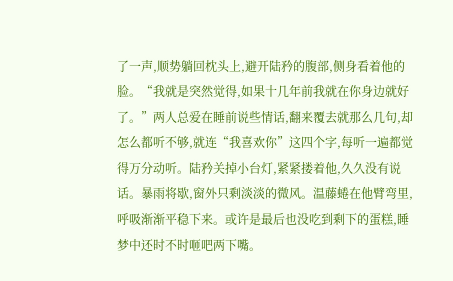了一声,顺势躺回枕头上,避开陆矜的腹部,侧身看着他的脸。“我就是突然觉得,如果十几年前我就在你身边就好了。”两人总爱在睡前说些情话,翻来覆去就那么几句,却怎么都听不够,就连“我喜欢你”这四个字,每听一遍都觉得万分动听。陆矜关掉小台灯,紧紧搂着他,久久没有说话。暴雨将歇,窗外只剩淡淡的微风。温藤蜷在他臂弯里,呼吸渐渐平稳下来。或许是最后也没吃到剩下的蛋糕,睡梦中还时不时咂吧两下嘴。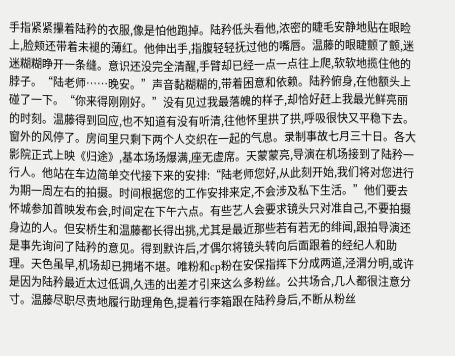手指紧紧攥着陆矜的衣服,像是怕他跑掉。陆矜低头看他,浓密的睫毛安静地贴在眼睑上,脸颊还带着未褪的薄红。他伸出手,指腹轻轻抚过他的嘴唇。温藤的眼睫颤了颤,迷迷糊糊睁开一条缝。意识还没完全清醒,手臂却已经一点一点往上爬,软软地揽住他的脖子。“陆老师……晚安。”声音黏糊糊的,带着困意和依赖。陆矜俯身,在他额头上碰了一下。“你来得刚刚好。”没有见过我最落魄的样子,却恰好赶上我最光鲜亮丽的时刻。温藤得到回应,也不知道有没有听清,往他怀里拱了拱,呼吸很快又平稳下去。窗外的风停了。房间里只剩下两个人交织在一起的气息。录制事故七月三十日。各大影院正式上映《归途》,基本场场爆满,座无虚席。天蒙蒙亮,导演在机场接到了陆矜一行人。他站在车边简单交代接下来的安排:“陆老师您好,从此刻开始,我们将对您进行为期一周左右的拍摄。时间根据您的工作安排来定,不会涉及私下生活。”他们要去怀城参加首映发布会,时间定在下午六点。有些艺人会要求镜头只对准自己,不要拍摄身边的人。但安桥生和温藤都长得出挑,尤其是最近那些若有若无的绯闻,跟拍导演还是事先询问了陆矜的意见。得到默许后,才偶尔将镜头转向后面跟着的经纪人和助理。天色虽早,机场却已拥堵不堪。唯粉和cp粉在安保指挥下分成两道,泾渭分明,或许是因为陆矜最近太过低调,久违的出差才引来这么多粉丝。公共场合,几人都很注意分寸。温藤尽职尽责地履行助理角色,提着行李箱跟在陆矜身后,不断从粉丝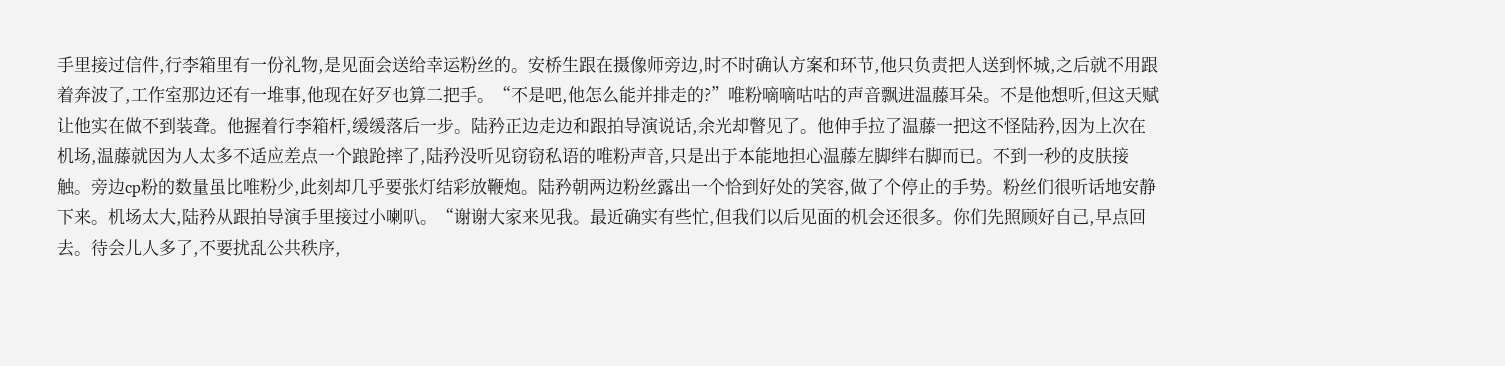手里接过信件,行李箱里有一份礼物,是见面会送给幸运粉丝的。安桥生跟在摄像师旁边,时不时确认方案和环节,他只负责把人送到怀城,之后就不用跟着奔波了,工作室那边还有一堆事,他现在好歹也算二把手。“不是吧,他怎么能并排走的?”唯粉嘀嘀咕咕的声音飘进温藤耳朵。不是他想听,但这天赋让他实在做不到装聋。他握着行李箱杆,缓缓落后一步。陆矜正边走边和跟拍导演说话,余光却瞥见了。他伸手拉了温藤一把这不怪陆矜,因为上次在机场,温藤就因为人太多不适应差点一个踉跄摔了,陆矜没听见窃窃私语的唯粉声音,只是出于本能地担心温藤左脚绊右脚而已。不到一秒的皮肤接触。旁边cp粉的数量虽比唯粉少,此刻却几乎要张灯结彩放鞭炮。陆矜朝两边粉丝露出一个恰到好处的笑容,做了个停止的手势。粉丝们很听话地安静下来。机场太大,陆矜从跟拍导演手里接过小喇叭。“谢谢大家来见我。最近确实有些忙,但我们以后见面的机会还很多。你们先照顾好自己,早点回去。待会儿人多了,不要扰乱公共秩序,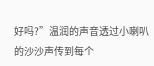好吗?”温润的声音透过小喇叭的沙沙声传到每个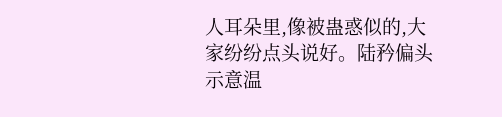人耳朵里,像被蛊惑似的,大家纷纷点头说好。陆矜偏头示意温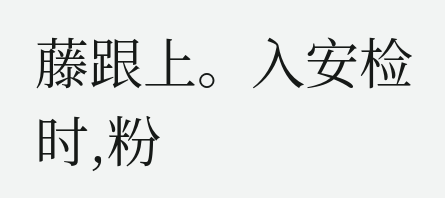藤跟上。入安检时,粉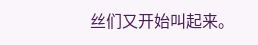丝们又开始叫起来。